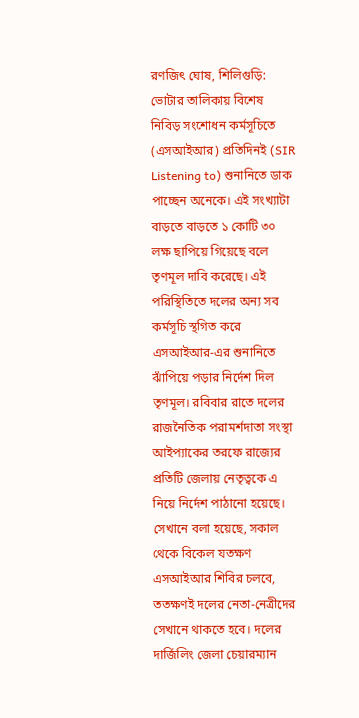রণজিৎ ঘোষ, শিলিগুড়ি: ভোটার তালিকায় বিশেষ নিবিড় সংশোধন কর্মসূচিতে (এসআইআর) প্রতিদিনই (SIR Listening to) শুনানিতে ডাক পাচ্ছেন অনেকে। এই সংখ্যাটা বাড়তে বাড়তে ১ কোটি ৩০ লক্ষ ছাপিয়ে গিয়েছে বলে তৃণমূল দাবি করেছে। এই পরিস্থিতিতে দলের অন্য সব কর্মসূচি স্থগিত করে এসআইআর-এর শুনানিতে ঝাঁপিয়ে পড়ার নির্দেশ দিল তৃণমূল। রবিবার রাতে দলের রাজনৈতিক পরামর্শদাতা সংস্থা আইপ্যাকের তরফে রাজ্যের প্রতিটি জেলায় নেতৃত্বকে এ নিয়ে নির্দেশ পাঠানো হয়েছে। সেখানে বলা হয়েছে, সকাল থেকে বিকেল যতক্ষণ এসআইআর শিবির চলবে, ততক্ষণই দলের নেতা-নেত্রীদের সেখানে থাকতে হবে। দলের দার্জিলিং জেলা চেয়ারম্যান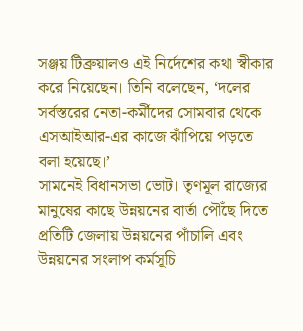সঞ্জয় টিব্রুয়ালও এই নির্দেশের কথা স্বীকার করে নিয়েছেন। তিনি বলেছেন, ‘দলের সর্বস্তরের নেতা-কর্মীদের সোমবার থেকে এসআইআর-এর কাজে ঝাঁপিয়ে পড়তে বলা হয়েছে।’
সামনেই বিধানসভা ভোট। তৃণমূল রাজ্যের মানুষের কাছে উন্নয়নের বার্তা পৌঁছে দিতে প্রতিটি জেলায় উন্নয়নের পাঁচালি এবং উন্নয়নের সংলাপ কর্মসূচি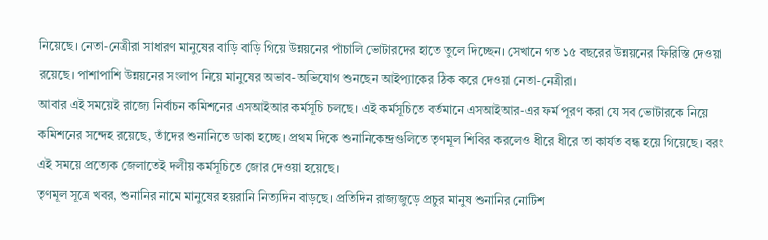নিয়েছে। নেতা-নেত্রীরা সাধারণ মানুষের বাড়ি বাড়ি গিয়ে উন্নয়নের পাঁচালি ভোটারদের হাতে তুলে দিচ্ছেন। সেখানে গত ১৫ বছরের উন্নয়নের ফিরিস্তি দেওয়া রয়েছে। পাশাপাশি উন্নয়নের সংলাপ নিয়ে মানুষের অভাব-অভিযোগ শুনছেন আইপ্যাকের ঠিক করে দেওয়া নেতা-নেত্রীরা।
আবার এই সময়েই রাজ্যে নির্বাচন কমিশনের এসআইআর কর্মসূচি চলছে। এই কর্মসূচিতে বর্তমানে এসআইআর-এর ফর্ম পূরণ করা যে সব ভোটারকে নিয়ে কমিশনের সন্দেহ রয়েছে, তাঁদের শুনানিতে ডাকা হচ্ছে। প্রথম দিকে শুনানিকেন্দ্রগুলিতে তৃণমূল শিবির করলেও ধীরে ধীরে তা কার্যত বন্ধ হয়ে গিয়েছে। বরং এই সময়ে প্রত্যেক জেলাতেই দলীয় কর্মসূচিতে জোর দেওয়া হয়েছে।
তৃণমূল সূত্রে খবর, শুনানির নামে মানুষের হয়রানি নিত্যদিন বাড়ছে। প্রতিদিন রাজ্যজুড়ে প্রচুর মানুষ শুনানির নোটিশ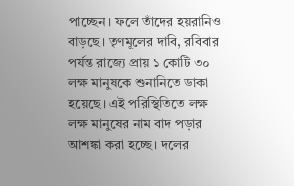পাচ্ছেন। ফলে তাঁদের হয়রানিও বাড়ছে। তৃণমূলের দাবি, রবিবার পর্যন্ত রাজ্যে প্রায় ১ কোটি ৩০ লক্ষ মানুষকে শুনানিতে ডাকা হয়েছে। এই পরিস্থিতিতে লক্ষ লক্ষ মানুষের নাম বাদ পড়ার আশঙ্কা করা হচ্ছে। দলের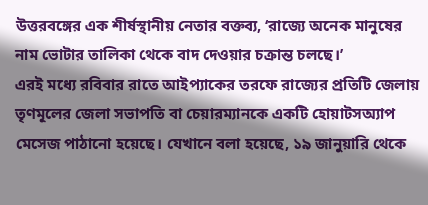উত্তরবঙ্গের এক শীর্ষস্থানীয় নেতার বক্তব্য, ‘রাজ্যে অনেক মানুষের নাম ভোটার তালিকা থেকে বাদ দেওয়ার চক্রান্ত চলছে।’
এরই মধ্যে রবিবার রাতে আইপ্যাকের তরফে রাজ্যের প্রতিটি জেলায় তৃণমূলের জেলা সভাপতি বা চেয়ারম্যানকে একটি হোয়াটসঅ্যাপ মেসেজ পাঠানো হয়েছে। যেখানে বলা হয়েছে, ১৯ জানুয়ারি থেকে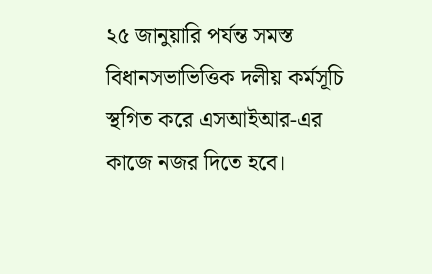২৫ জানুয়ারি পর্যন্ত সমস্ত বিধানসভাভিত্তিক দলীয় কর্মসূচি স্থগিত করে এসআইআর-এর কাজে নজর দিতে হবে।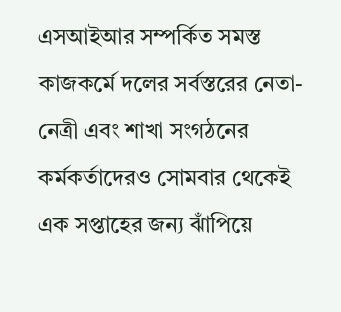এসআইআর সম্পর্কিত সমস্ত কাজকর্মে দলের সর্বস্তরের নেতা-নেত্রী এবং শাখা সংগঠনের কর্মকর্তাদেরও সোমবার থেকেই এক সপ্তাহের জন্য ঝাঁপিয়ে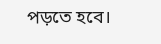পড়তে হবে।